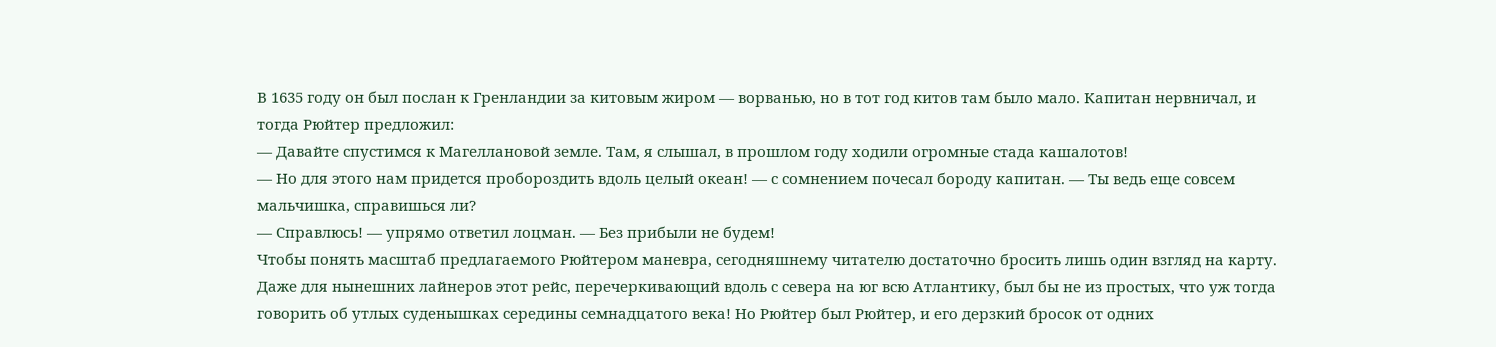В 1635 году он был послан к Гренландии за китовым жиром — ворванью, но в тот год китов там было мало. Капитан нервничал, и тогда Рюйтер предложил:
— Давайте спустимся к Магеллановой земле. Там, я слышал, в прошлом году ходили огромные стада кашалотов!
— Но для этого нам придется пробороздить вдоль целый океан! — с сомнением почесал бороду капитан. — Ты ведь еще совсем мальчишка, справишься ли?
— Справлюсь! — упрямо ответил лоцман. — Без прибыли не будем!
Чтобы понять масштаб предлагаемого Рюйтером маневра, сегодняшнему читателю достаточно бросить лишь один взгляд на карту. Даже для нынешних лайнеров этот рейс, перечеркивающий вдоль с севера на юг всю Атлантику, был бы не из простых, что уж тогда говорить об утлых суденышках середины семнадцатого века! Но Рюйтер был Рюйтер, и его дерзкий бросок от одних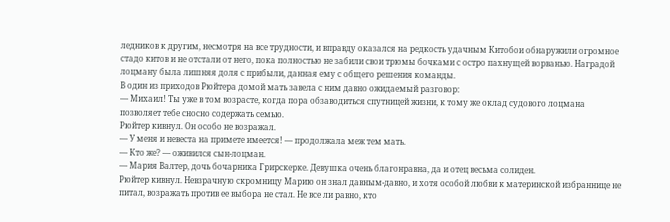ледников к другим, несмотря на все трудности, и вправду оказался на редкость удачным Китобои обнаружили огромное стадо китов и не отстали от него, пока полностью не забили свои трюмы бочками с остро пахнущей ворванью. Наградой лоцману была лишняя доля с прибыли, данная ему с общего решения команды.
В один из приходов Рюйтера домой мать завела с ним давно ожидаемый разговор:
— Михаил! Ты уже в том возрасте, когда пора обзаводиться спутницей жизни, к тому же оклад судового лоцмана позволяет тебе сносно содержать семью.
Рюйтер кивнул. Он особо не возражал.
— У меня и невеста на примете имеется! — продолжала меж тем мать.
— Кто же? — оживился сын-лоцман.
— Мария Валтер, дочь бочарника Грирскерке. Девушка очень благонравна, да и отец весьма солиден.
Рюйтер кивнул. Невзрачную скромницу Марию он знал давным-давно, и хотя особой любви к материнской избраннице не питал, возражать против ее выбора не стал. Не все ли равно, кто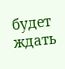будет ждать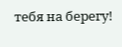тебя на берегу!